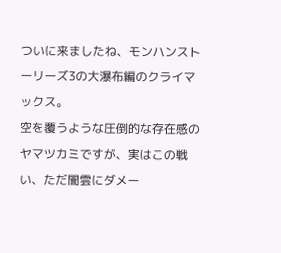ついに来ましたね、モンハンストーリーズ3の大瀑布編のクライマックス。
空を覆うような圧倒的な存在感のヤマツカミですが、実はこの戦い、ただ闇雲にダメー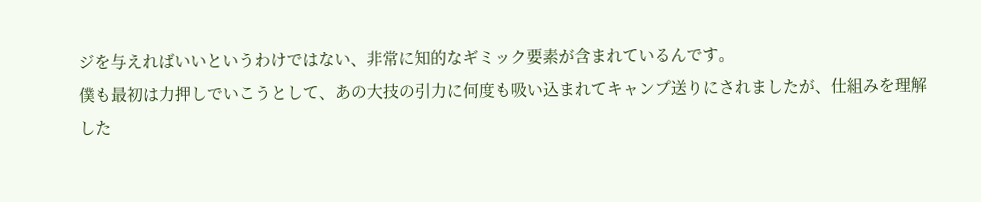ジを与えればいいというわけではない、非常に知的なギミック要素が含まれているんです。
僕も最初は力押しでいこうとして、あの大技の引力に何度も吸い込まれてキャンプ送りにされましたが、仕組みを理解した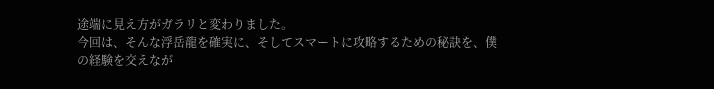途端に見え方がガラリと変わりました。
今回は、そんな浮岳龍を確実に、そしてスマートに攻略するための秘訣を、僕の経験を交えなが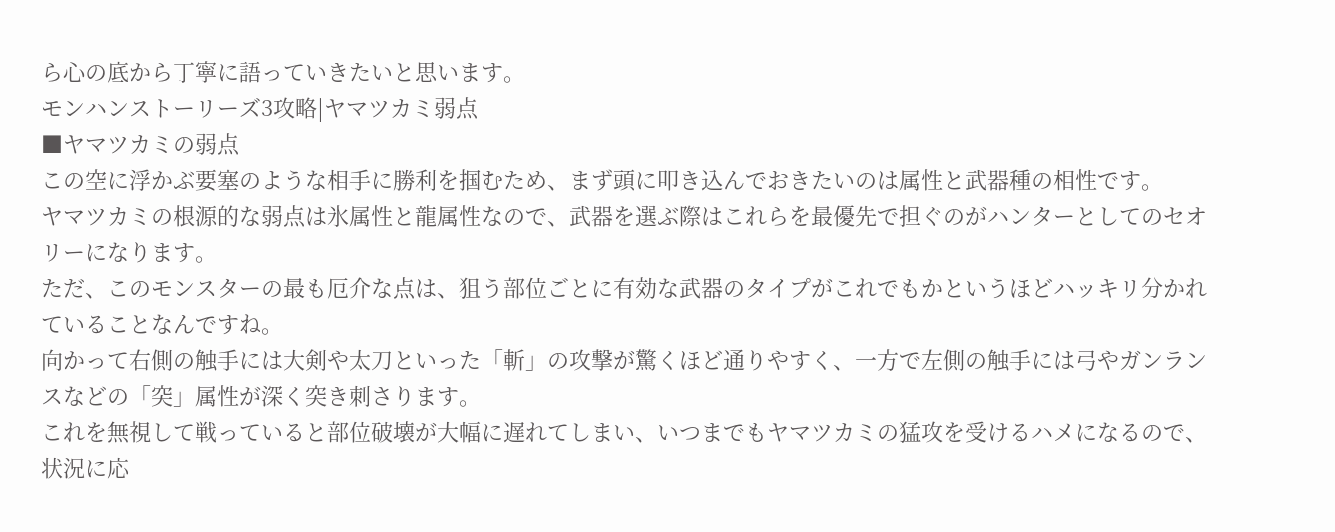ら心の底から丁寧に語っていきたいと思います。
モンハンストーリーズ3攻略|ヤマツカミ弱点
■ヤマツカミの弱点
この空に浮かぶ要塞のような相手に勝利を掴むため、まず頭に叩き込んでおきたいのは属性と武器種の相性です。
ヤマツカミの根源的な弱点は氷属性と龍属性なので、武器を選ぶ際はこれらを最優先で担ぐのがハンターとしてのセオリーになります。
ただ、このモンスターの最も厄介な点は、狙う部位ごとに有効な武器のタイプがこれでもかというほどハッキリ分かれていることなんですね。
向かって右側の触手には大剣や太刀といった「斬」の攻撃が驚くほど通りやすく、一方で左側の触手には弓やガンランスなどの「突」属性が深く突き刺さります。
これを無視して戦っていると部位破壊が大幅に遅れてしまい、いつまでもヤマツカミの猛攻を受けるハメになるので、状況に応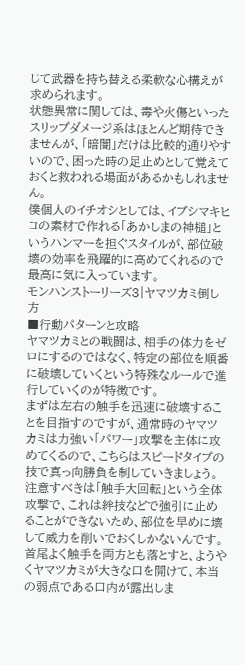じて武器を持ち替える柔軟な心構えが求められます。
状態異常に関しては、毒や火傷といったスリップダメージ系はほとんど期待できませんが、「暗闇」だけは比較的通りやすいので、困った時の足止めとして覚えておくと救われる場面があるかもしれません。
僕個人のイチオシとしては、イブシマキヒコの素材で作れる「あかしまの神槌」というハンマーを担ぐスタイルが、部位破壊の効率を飛躍的に高めてくれるので最高に気に入っています。
モンハンストーリーズ3|ヤマツカミ倒し方
■行動パターンと攻略
ヤマツカミとの戦闘は、相手の体力をゼロにするのではなく、特定の部位を順番に破壊していくという特殊なルールで進行していくのが特徴です。
まずは左右の触手を迅速に破壊することを目指すのですが、通常時のヤマツカミは力強い「パワー」攻撃を主体に攻めてくるので、こちらはスピードタイプの技で真っ向勝負を制していきましょう。
注意すべきは「触手大回転」という全体攻撃で、これは絆技などで強引に止めることができないため、部位を早めに壊して威力を削いでおくしかないんです。
首尾よく触手を両方とも落とすと、ようやくヤマツカミが大きな口を開けて、本当の弱点である口内が露出しま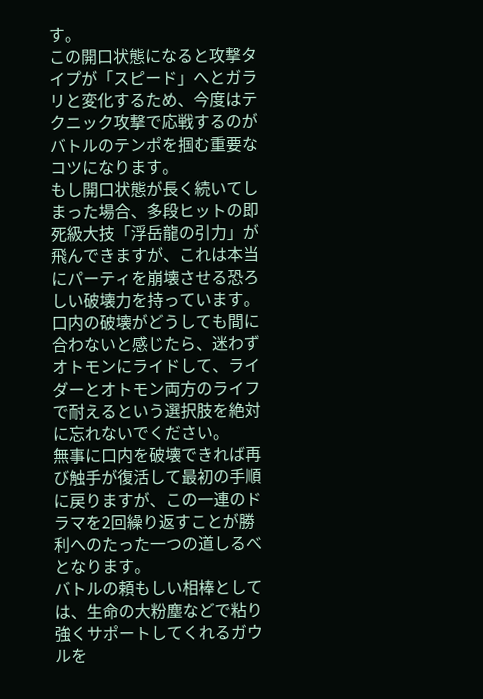す。
この開口状態になると攻撃タイプが「スピード」へとガラリと変化するため、今度はテクニック攻撃で応戦するのがバトルのテンポを掴む重要なコツになります。
もし開口状態が長く続いてしまった場合、多段ヒットの即死級大技「浮岳龍の引力」が飛んできますが、これは本当にパーティを崩壊させる恐ろしい破壊力を持っています。
口内の破壊がどうしても間に合わないと感じたら、迷わずオトモンにライドして、ライダーとオトモン両方のライフで耐えるという選択肢を絶対に忘れないでください。
無事に口内を破壊できれば再び触手が復活して最初の手順に戻りますが、この一連のドラマを2回繰り返すことが勝利へのたった一つの道しるべとなります。
バトルの頼もしい相棒としては、生命の大粉塵などで粘り強くサポートしてくれるガウルを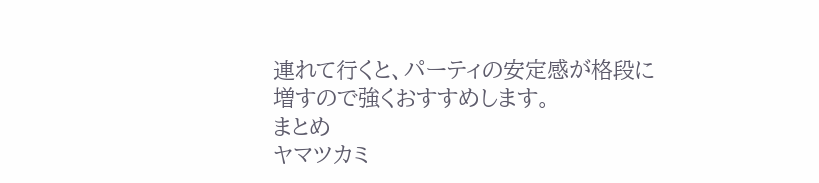連れて行くと、パーティの安定感が格段に増すので強くおすすめします。
まとめ
ヤマツカミ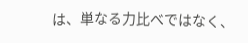は、単なる力比べではなく、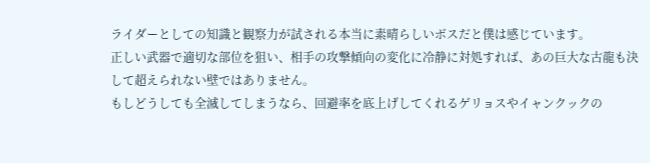ライダーとしての知識と観察力が試される本当に素晴らしいボスだと僕は感じています。
正しい武器で適切な部位を狙い、相手の攻撃傾向の変化に冷静に対処すれば、あの巨大な古龍も決して超えられない壁ではありません。
もしどうしても全滅してしまうなら、回避率を底上げしてくれるゲリョスやイャンクックの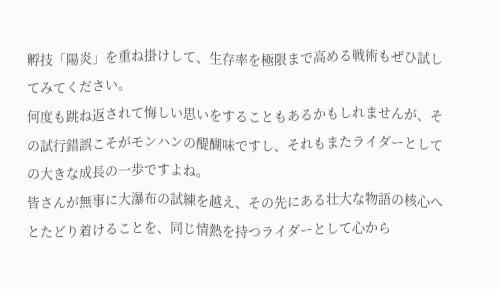孵技「陽炎」を重ね掛けして、生存率を極限まで高める戦術もぜひ試してみてください。
何度も跳ね返されて悔しい思いをすることもあるかもしれませんが、その試行錯誤こそがモンハンの醍醐味ですし、それもまたライダーとしての大きな成長の一歩ですよね。
皆さんが無事に大瀑布の試練を越え、その先にある壮大な物語の核心へとたどり着けることを、同じ情熱を持つライダーとして心から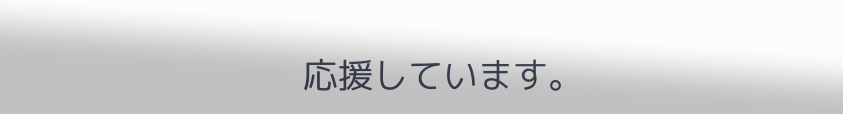応援しています。